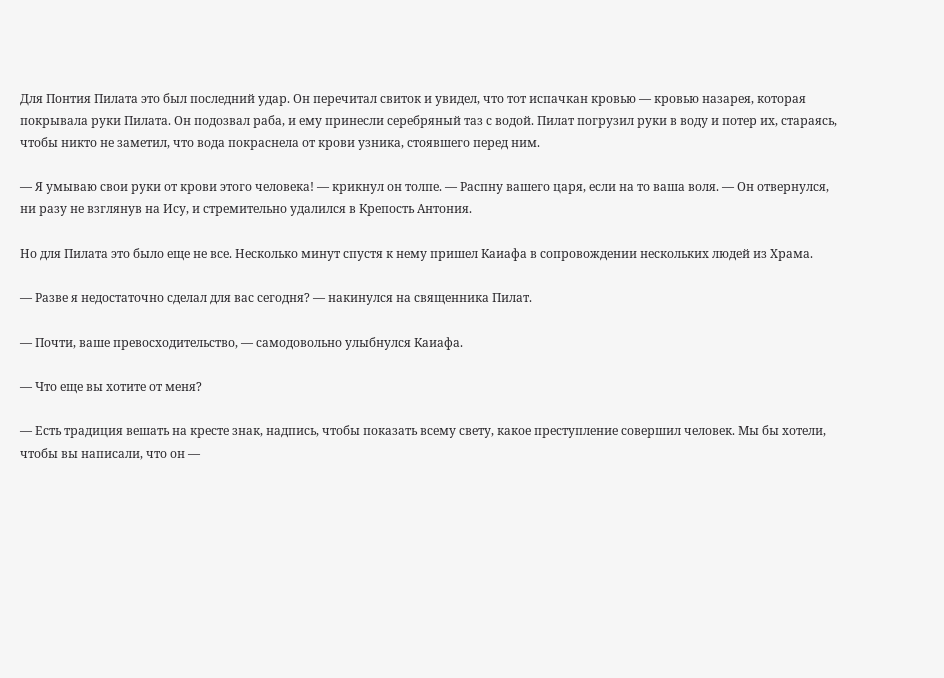Для Понтия Пилата это был последний удар. Он перечитал свиток и увидел, что тот испачкан кровью — кровью назарея, которая покрывала руки Пилата. Он подозвал раба, и ему принесли серебряный таз с водой. Пилат погрузил руки в воду и потер их, стараясь, чтобы никто не заметил, что вода покраснела от крови узника, стоявшего перед ним.

— Я умываю свои руки от крови этого человека! — крикнул он толпе. — Распну вашего царя, если на то ваша воля. — Он отвернулся, ни разу не взглянув на Ису, и стремительно удалился в Крепость Антония.

Но для Пилата это было еще не все. Несколько минут спустя к нему пришел Каиафа в сопровождении нескольких людей из Храма.

— Разве я недостаточно сделал для вас сегодня? — накинулся на священника Пилат.

— Почти, ваше превосходительство, — самодовольно улыбнулся Каиафа.

— Что еще вы хотите от меня?

— Есть традиция вешать на кресте знак, надпись, чтобы показать всему свету, какое преступление совершил человек. Мы бы хотели, чтобы вы написали, что он —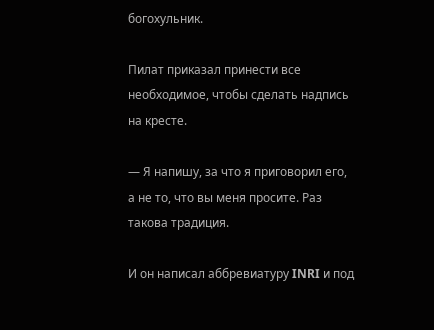богохульник.

Пилат приказал принести все необходимое, чтобы сделать надпись на кресте.

— Я напишу, за что я приговорил его, а не то, что вы меня просите. Раз такова традиция.

И он написал аббревиатуру INRI и под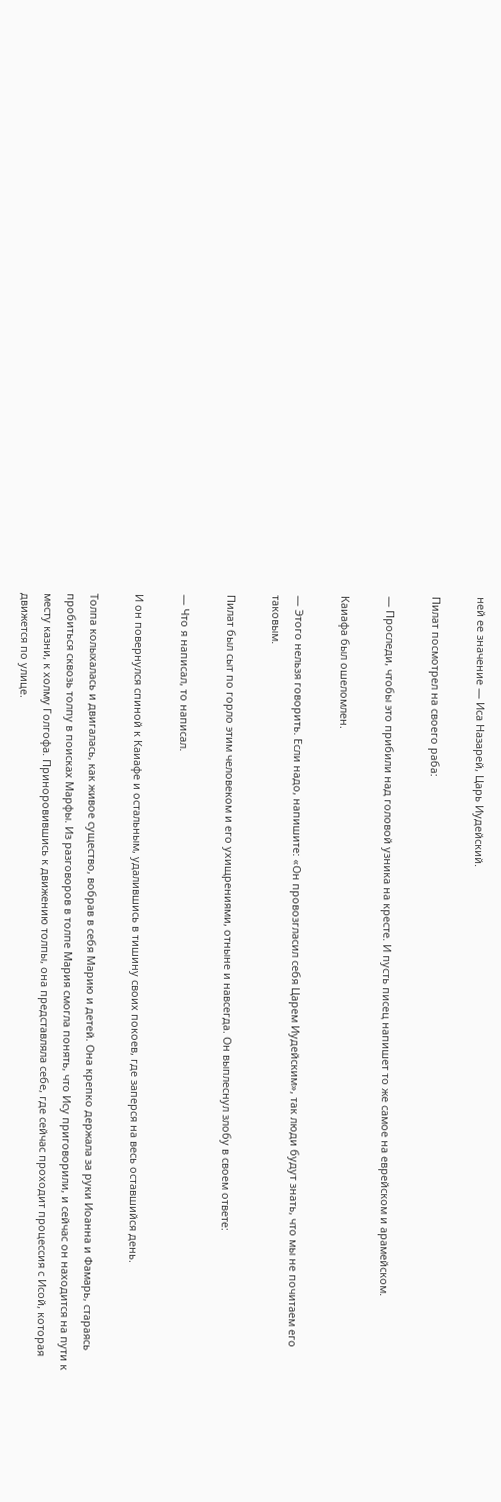ней ее значение — Иса Назарей, Царь Иудейский.

Пилат посмотрел на своего раба:

— Проследи, чтобы это прибили над головой узника на кресте. И пусть писец напишет то же самое на еврейском и арамейском.

Каиафа был ошеломлен.

— Этого нельзя говорить. Если надо, напишите: «Он провозгласил себя Царем Иудейским», так люди будут знать, что мы не почитаем его таковым.

Пилат был сыт по горло этим человеком и его ухищрениями, отныне и навсегда. Он выплеснул злобу в своем ответе:

— Что я написал, то написал.

И он повернулся спиной к Каиафе и остальным, удалившись в тишину своих покоев, где заперся на весь оставшийся день.

Толпа колыхалась и двигалась, как живое существо, вобрав в себя Марию и детей. Она крепко держала за руки Иоанна и Фамарь, стараясь пробиться сквозь толпу в поисках Марфы. Из разговоров в толпе Мария смогла понять, что Ису приговорили, и сейчас он находится на пути к месту казни, к холму Голгофа. Приноровившись к движению толпы, она представляла себе, где сейчас проходит процессия с Исой, которая движется по улице.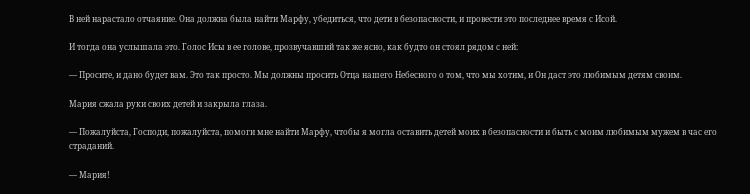В ней нарастало отчаяние. Она должна была найти Марфу, убедиться, что дети в безопасности, и провести это последнее время с Исой.

И тогда она услышала это. Голос Исы в ее голове, прозвучавший так же ясно, как будто он стоял рядом с ней:

— Просите, и дано будет вам. Это так просто. Мы должны просить Отца нашего Небесного о том, что мы хотим, и Он даст это любимым детям своим.

Мария сжала руки своих детей и закрыла глаза.

— Пожалуйста, Господи, пожалуйста, помоги мне найти Марфу, чтобы я могла оставить детей моих в безопасности и быть с моим любимым мужем в час его страданий.

— Мария!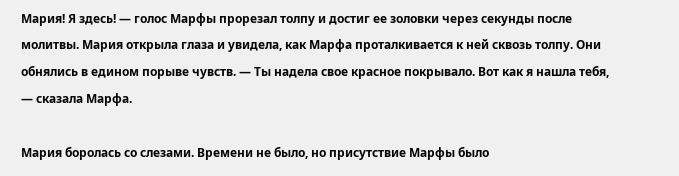Мария! Я здесь! — голос Марфы прорезал толпу и достиг ее золовки через секунды после молитвы. Мария открыла глаза и увидела, как Марфа проталкивается к ней сквозь толпу. Они обнялись в едином порыве чувств. — Ты надела свое красное покрывало. Вот как я нашла тебя, — сказала Марфа.

Мария боролась со слезами. Времени не было, но присутствие Марфы было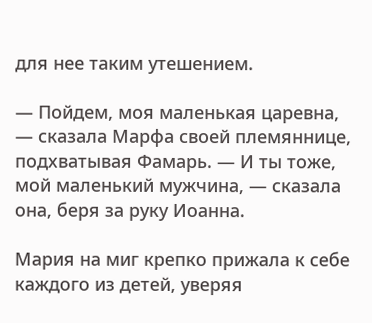для нее таким утешением.

— Пойдем, моя маленькая царевна, — сказала Марфа своей племяннице, подхватывая Фамарь. — И ты тоже, мой маленький мужчина, — сказала она, беря за руку Иоанна.

Мария на миг крепко прижала к себе каждого из детей, уверяя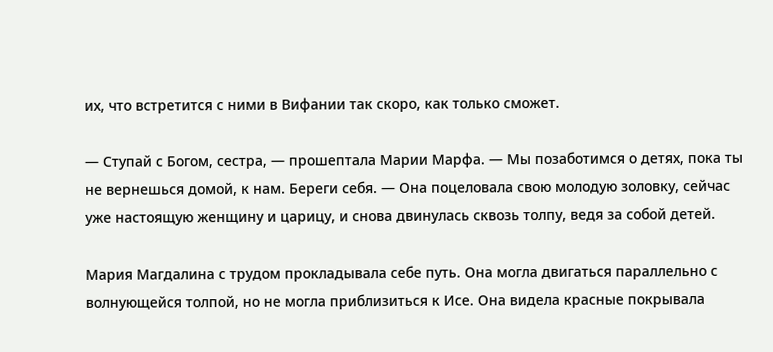их, что встретится с ними в Вифании так скоро, как только сможет.

— Ступай с Богом, сестра, — прошептала Марии Марфа. — Мы позаботимся о детях, пока ты не вернешься домой, к нам. Береги себя. — Она поцеловала свою молодую золовку, сейчас уже настоящую женщину и царицу, и снова двинулась сквозь толпу, ведя за собой детей.

Мария Магдалина с трудом прокладывала себе путь. Она могла двигаться параллельно с волнующейся толпой, но не могла приблизиться к Исе. Она видела красные покрывала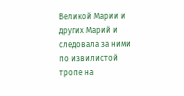Великой Марии и других Марий и следовала за ними по извилистой тропе на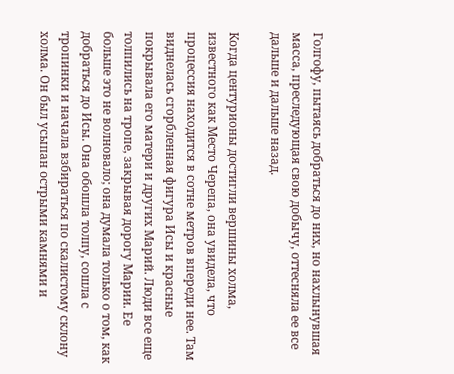Голгофу, пытаясь добраться до них, но нахлынувшая масса, преследующая свою добычу, оттесняла ее все дальше и дальше назад.

Когда центурионы достигли вершины холма, известного как Место Черепа, она увидела, что процессия находится в сотне метров впереди нее. Там виднелась сгорбленная фигура Исы и красные покрывала его матери и других Марий. Люди все еще толпились на тропе, закрывая дорогу Марии. Ее больше это не волновало; она думала только о том, как добраться до Исы. Она обошла толпу, сошла с тропинки и начала взбираться по скалистому склону холма. Он был усыпан острыми камнями и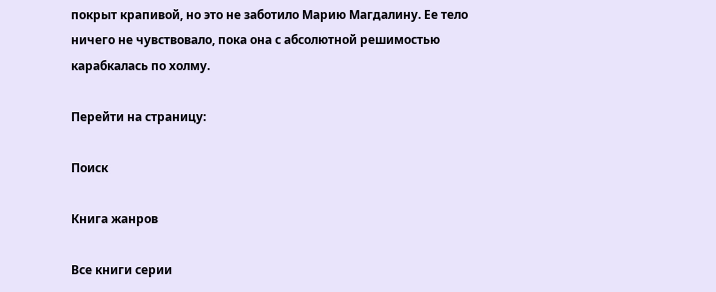покрыт крапивой, но это не заботило Марию Магдалину. Ее тело ничего не чувствовало, пока она с абсолютной решимостью карабкалась по холму.

Перейти на страницу:

Поиск

Книга жанров

Все книги серии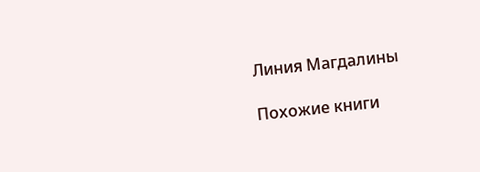Линия Магдалины

Похожие книги